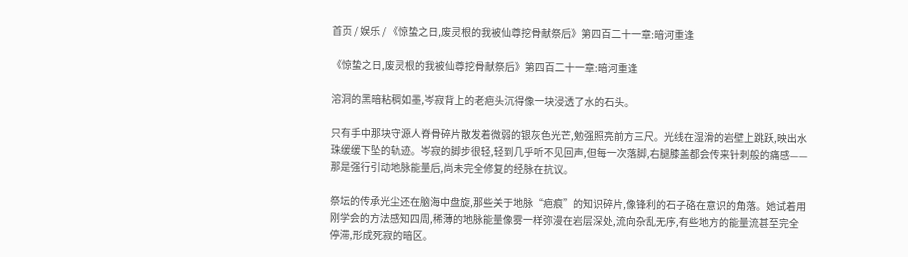首页 / 娱乐 / 《惊蛰之日,废灵根的我被仙尊挖骨献祭后》第四百二十一章:暗河重逢

《惊蛰之日,废灵根的我被仙尊挖骨献祭后》第四百二十一章:暗河重逢

溶洞的黑暗粘稠如墨,岑寂背上的老疤头沉得像一块浸透了水的石头。

只有手中那块守源人脊骨碎片散发着微弱的银灰色光芒,勉强照亮前方三尺。光线在湿滑的岩壁上跳跃,映出水珠缓缓下坠的轨迹。岑寂的脚步很轻,轻到几乎听不见回声,但每一次落脚,右腿膝盖都会传来针刺般的痛感——那是强行引动地脉能量后,尚未完全修复的经脉在抗议。

祭坛的传承光尘还在脑海中盘旋,那些关于地脉“疤痕”的知识碎片,像锋利的石子硌在意识的角落。她试着用刚学会的方法感知四周,稀薄的地脉能量像雾一样弥漫在岩层深处,流向杂乱无序,有些地方的能量流甚至完全停滞,形成死寂的暗区。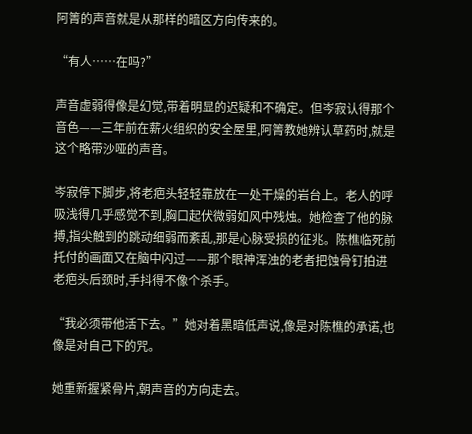阿箐的声音就是从那样的暗区方向传来的。

“有人……在吗?”

声音虚弱得像是幻觉,带着明显的迟疑和不确定。但岑寂认得那个音色——三年前在薪火组织的安全屋里,阿箐教她辨认草药时,就是这个略带沙哑的声音。

岑寂停下脚步,将老疤头轻轻靠放在一处干燥的岩台上。老人的呼吸浅得几乎感觉不到,胸口起伏微弱如风中残烛。她检查了他的脉搏,指尖触到的跳动细弱而紊乱,那是心脉受损的征兆。陈樵临死前托付的画面又在脑中闪过——那个眼神浑浊的老者把蚀骨钉拍进老疤头后颈时,手抖得不像个杀手。

“我必须带他活下去。”她对着黑暗低声说,像是对陈樵的承诺,也像是对自己下的咒。

她重新握紧骨片,朝声音的方向走去。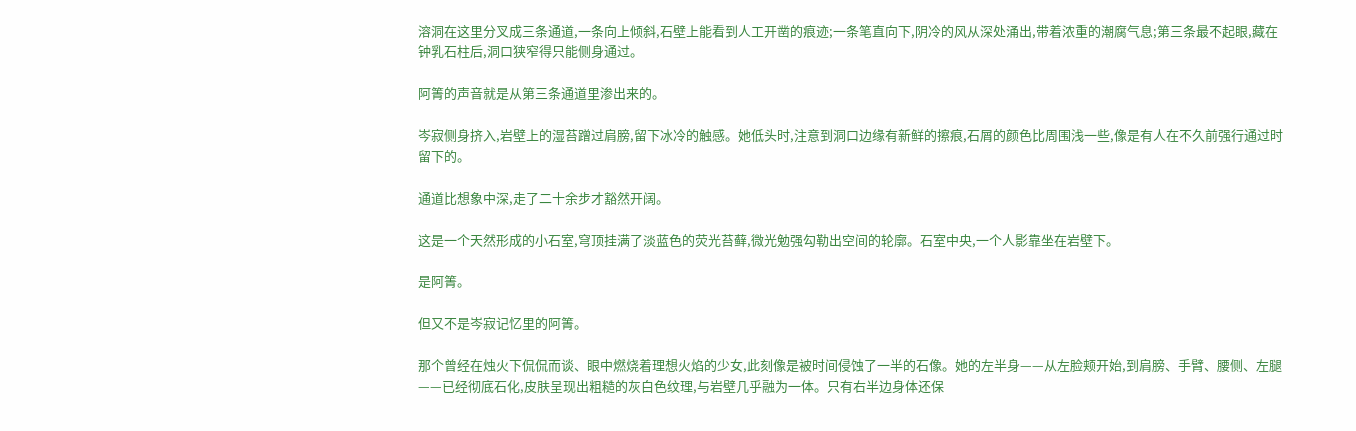溶洞在这里分叉成三条通道,一条向上倾斜,石壁上能看到人工开凿的痕迹;一条笔直向下,阴冷的风从深处涌出,带着浓重的潮腐气息;第三条最不起眼,藏在钟乳石柱后,洞口狭窄得只能侧身通过。

阿箐的声音就是从第三条通道里渗出来的。

岑寂侧身挤入,岩壁上的湿苔蹭过肩膀,留下冰冷的触感。她低头时,注意到洞口边缘有新鲜的擦痕,石屑的颜色比周围浅一些,像是有人在不久前强行通过时留下的。

通道比想象中深,走了二十余步才豁然开阔。

这是一个天然形成的小石室,穹顶挂满了淡蓝色的荧光苔藓,微光勉强勾勒出空间的轮廓。石室中央,一个人影靠坐在岩壁下。

是阿箐。

但又不是岑寂记忆里的阿箐。

那个曾经在烛火下侃侃而谈、眼中燃烧着理想火焰的少女,此刻像是被时间侵蚀了一半的石像。她的左半身——从左脸颊开始,到肩膀、手臂、腰侧、左腿——已经彻底石化,皮肤呈现出粗糙的灰白色纹理,与岩壁几乎融为一体。只有右半边身体还保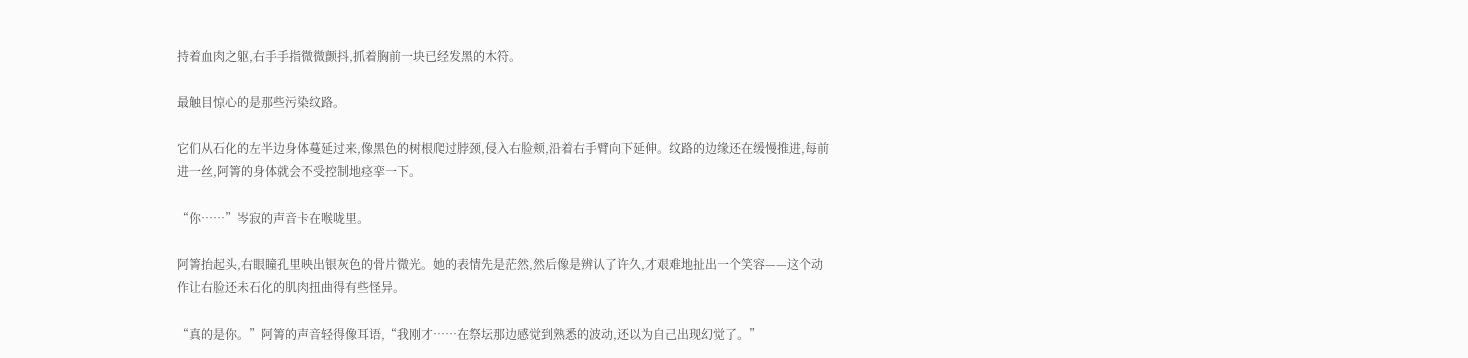持着血肉之躯,右手手指微微颤抖,抓着胸前一块已经发黑的木符。

最触目惊心的是那些污染纹路。

它们从石化的左半边身体蔓延过来,像黑色的树根爬过脖颈,侵入右脸颊,沿着右手臂向下延伸。纹路的边缘还在缓慢推进,每前进一丝,阿箐的身体就会不受控制地痉挛一下。

“你……”岑寂的声音卡在喉咙里。

阿箐抬起头,右眼瞳孔里映出银灰色的骨片微光。她的表情先是茫然,然后像是辨认了许久,才艰难地扯出一个笑容——这个动作让右脸还未石化的肌肉扭曲得有些怪异。

“真的是你。”阿箐的声音轻得像耳语,“我刚才……在祭坛那边感觉到熟悉的波动,还以为自己出现幻觉了。”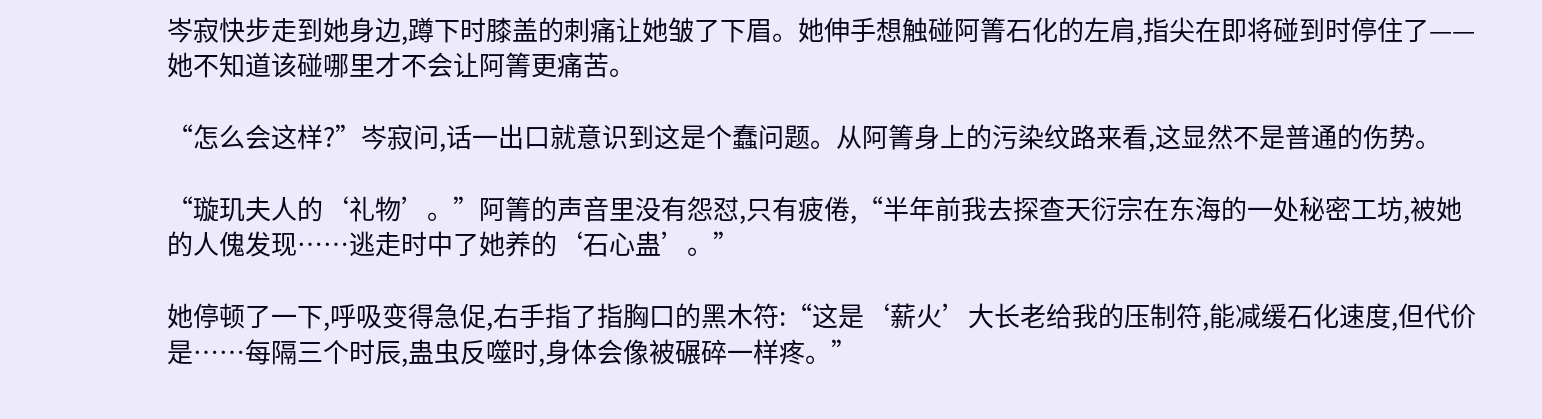岑寂快步走到她身边,蹲下时膝盖的刺痛让她皱了下眉。她伸手想触碰阿箐石化的左肩,指尖在即将碰到时停住了——她不知道该碰哪里才不会让阿箐更痛苦。

“怎么会这样?”岑寂问,话一出口就意识到这是个蠢问题。从阿箐身上的污染纹路来看,这显然不是普通的伤势。

“璇玑夫人的‘礼物’。”阿箐的声音里没有怨怼,只有疲倦,“半年前我去探查天衍宗在东海的一处秘密工坊,被她的人傀发现……逃走时中了她养的‘石心蛊’。”

她停顿了一下,呼吸变得急促,右手指了指胸口的黑木符:“这是‘薪火’大长老给我的压制符,能减缓石化速度,但代价是……每隔三个时辰,蛊虫反噬时,身体会像被碾碎一样疼。”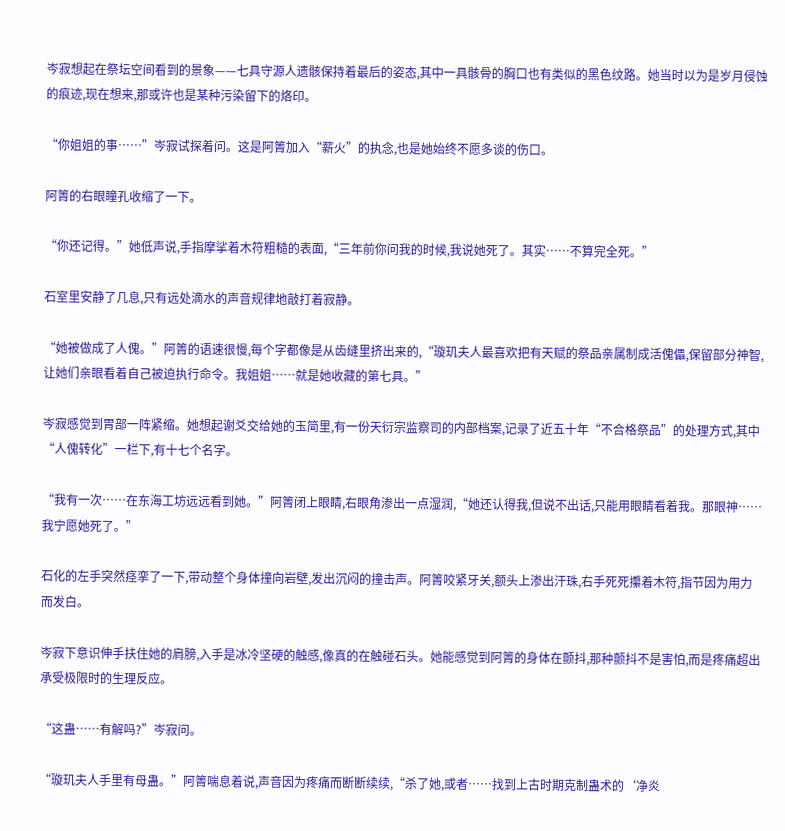岑寂想起在祭坛空间看到的景象——七具守源人遗骸保持着最后的姿态,其中一具骸骨的胸口也有类似的黑色纹路。她当时以为是岁月侵蚀的痕迹,现在想来,那或许也是某种污染留下的烙印。

“你姐姐的事……”岑寂试探着问。这是阿箐加入“薪火”的执念,也是她始终不愿多谈的伤口。

阿箐的右眼瞳孔收缩了一下。

“你还记得。”她低声说,手指摩挲着木符粗糙的表面,“三年前你问我的时候,我说她死了。其实……不算完全死。”

石室里安静了几息,只有远处滴水的声音规律地敲打着寂静。

“她被做成了人傀。”阿箐的语速很慢,每个字都像是从齿缝里挤出来的,“璇玑夫人最喜欢把有天赋的祭品亲属制成活傀儡,保留部分神智,让她们亲眼看着自己被迫执行命令。我姐姐……就是她收藏的第七具。”

岑寂感觉到胃部一阵紧缩。她想起谢爻交给她的玉简里,有一份天衍宗监察司的内部档案,记录了近五十年“不合格祭品”的处理方式,其中“人傀转化”一栏下,有十七个名字。

“我有一次……在东海工坊远远看到她。”阿箐闭上眼睛,右眼角渗出一点湿润,“她还认得我,但说不出话,只能用眼睛看着我。那眼神……我宁愿她死了。”

石化的左手突然痉挛了一下,带动整个身体撞向岩壁,发出沉闷的撞击声。阿箐咬紧牙关,额头上渗出汗珠,右手死死攥着木符,指节因为用力而发白。

岑寂下意识伸手扶住她的肩膀,入手是冰冷坚硬的触感,像真的在触碰石头。她能感觉到阿箐的身体在颤抖,那种颤抖不是害怕,而是疼痛超出承受极限时的生理反应。

“这蛊……有解吗?”岑寂问。

“璇玑夫人手里有母蛊。”阿箐喘息着说,声音因为疼痛而断断续续,“杀了她,或者……找到上古时期克制蛊术的‘净炎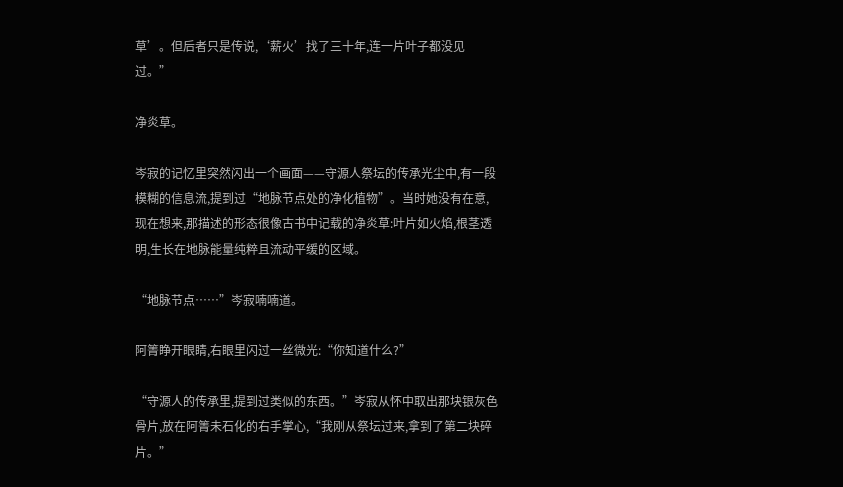草’。但后者只是传说,‘薪火’找了三十年,连一片叶子都没见过。”

净炎草。

岑寂的记忆里突然闪出一个画面——守源人祭坛的传承光尘中,有一段模糊的信息流,提到过“地脉节点处的净化植物”。当时她没有在意,现在想来,那描述的形态很像古书中记载的净炎草:叶片如火焰,根茎透明,生长在地脉能量纯粹且流动平缓的区域。

“地脉节点……”岑寂喃喃道。

阿箐睁开眼睛,右眼里闪过一丝微光:“你知道什么?”

“守源人的传承里,提到过类似的东西。”岑寂从怀中取出那块银灰色骨片,放在阿箐未石化的右手掌心,“我刚从祭坛过来,拿到了第二块碎片。”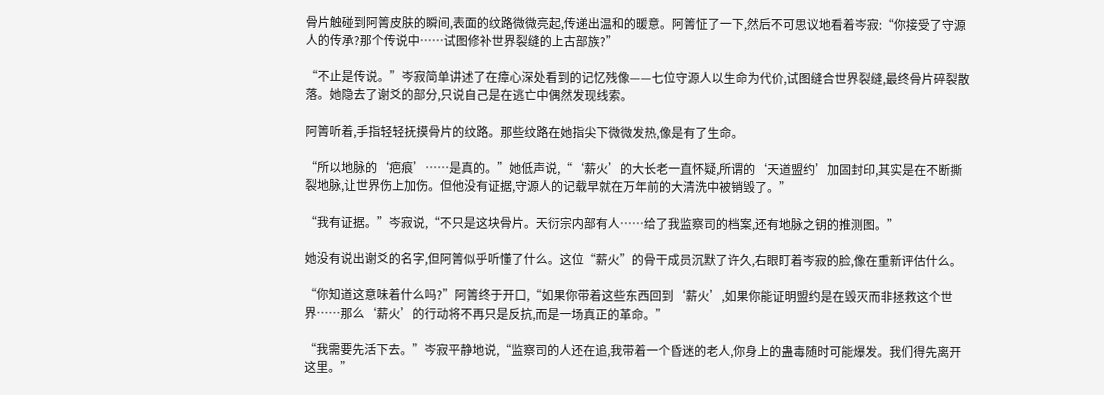骨片触碰到阿箐皮肤的瞬间,表面的纹路微微亮起,传递出温和的暖意。阿箐怔了一下,然后不可思议地看着岑寂:“你接受了守源人的传承?那个传说中……试图修补世界裂缝的上古部族?”

“不止是传说。”岑寂简单讲述了在瘴心深处看到的记忆残像——七位守源人以生命为代价,试图缝合世界裂缝,最终骨片碎裂散落。她隐去了谢爻的部分,只说自己是在逃亡中偶然发现线索。

阿箐听着,手指轻轻抚摸骨片的纹路。那些纹路在她指尖下微微发热,像是有了生命。

“所以地脉的‘疤痕’……是真的。”她低声说,“‘薪火’的大长老一直怀疑,所谓的‘天道盟约’加固封印,其实是在不断撕裂地脉,让世界伤上加伤。但他没有证据,守源人的记载早就在万年前的大清洗中被销毁了。”

“我有证据。”岑寂说,“不只是这块骨片。天衍宗内部有人……给了我监察司的档案,还有地脉之钥的推测图。”

她没有说出谢爻的名字,但阿箐似乎听懂了什么。这位“薪火”的骨干成员沉默了许久,右眼盯着岑寂的脸,像在重新评估什么。

“你知道这意味着什么吗?”阿箐终于开口,“如果你带着这些东西回到‘薪火’,如果你能证明盟约是在毁灭而非拯救这个世界……那么‘薪火’的行动将不再只是反抗,而是一场真正的革命。”

“我需要先活下去。”岑寂平静地说,“监察司的人还在追,我带着一个昏迷的老人,你身上的蛊毒随时可能爆发。我们得先离开这里。”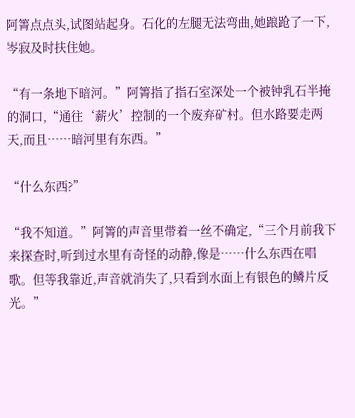阿箐点点头,试图站起身。石化的左腿无法弯曲,她踉跄了一下,岑寂及时扶住她。

“有一条地下暗河。”阿箐指了指石室深处一个被钟乳石半掩的洞口,“通往‘薪火’控制的一个废弃矿村。但水路要走两天,而且……暗河里有东西。”

“什么东西?”

“我不知道。”阿箐的声音里带着一丝不确定,“三个月前我下来探查时,听到过水里有奇怪的动静,像是……什么东西在唱歌。但等我靠近,声音就消失了,只看到水面上有银色的鳞片反光。”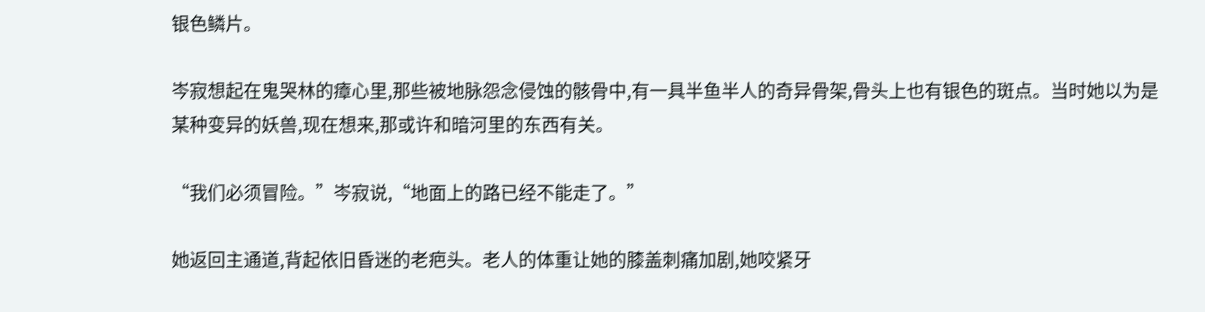银色鳞片。

岑寂想起在鬼哭林的瘴心里,那些被地脉怨念侵蚀的骸骨中,有一具半鱼半人的奇异骨架,骨头上也有银色的斑点。当时她以为是某种变异的妖兽,现在想来,那或许和暗河里的东西有关。

“我们必须冒险。”岑寂说,“地面上的路已经不能走了。”

她返回主通道,背起依旧昏迷的老疤头。老人的体重让她的膝盖刺痛加剧,她咬紧牙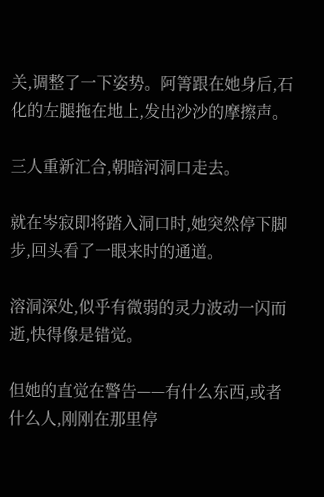关,调整了一下姿势。阿箐跟在她身后,石化的左腿拖在地上,发出沙沙的摩擦声。

三人重新汇合,朝暗河洞口走去。

就在岑寂即将踏入洞口时,她突然停下脚步,回头看了一眼来时的通道。

溶洞深处,似乎有微弱的灵力波动一闪而逝,快得像是错觉。

但她的直觉在警告——有什么东西,或者什么人,刚刚在那里停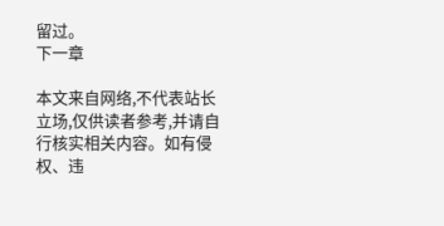留过。
下一章

本文来自网络,不代表站长立场,仅供读者参考,并请自行核实相关内容。如有侵权、违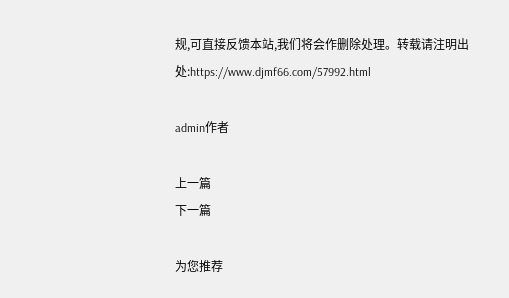规,可直接反馈本站,我们将会作删除处理。转载请注明出处:https://www.djmf66.com/57992.html

admin作者

上一篇
下一篇

为您推荐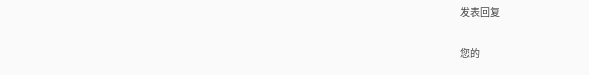发表回复

您的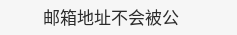邮箱地址不会被公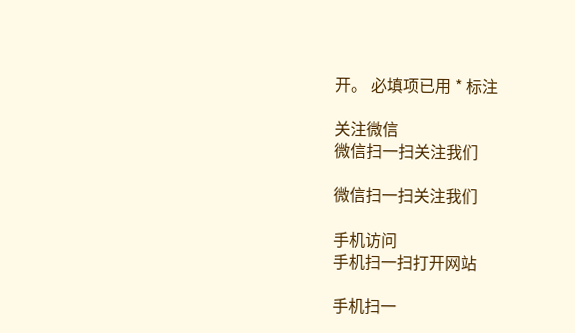开。 必填项已用 * 标注

关注微信
微信扫一扫关注我们

微信扫一扫关注我们

手机访问
手机扫一扫打开网站

手机扫一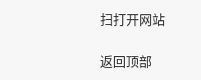扫打开网站

返回顶部